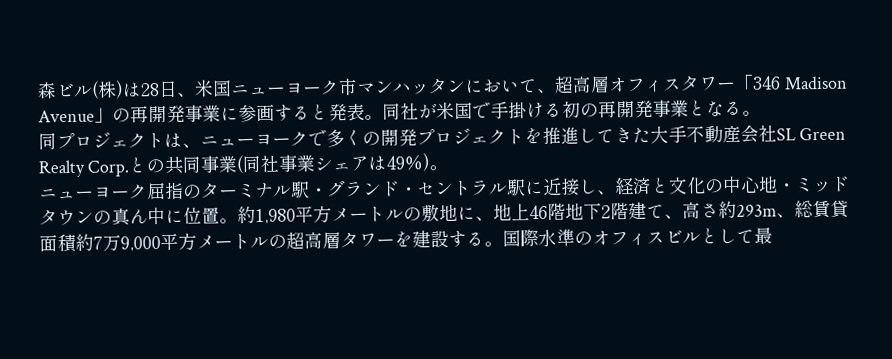森ビル(株)は28日、米国ニューヨーク市マンハッタンにおいて、超高層オフィスタワー「346 Madison Avenue」の再開発事業に参画すると発表。同社が米国で手掛ける初の再開発事業となる。
同プロジェクトは、ニューヨークで多くの開発プロジェクトを推進してきた大手不動産会社SL Green Realty Corp.との共同事業(同社事業シェアは49%)。
ニューヨーク屈指のターミナル駅・グランド・セントラル駅に近接し、経済と文化の中心地・ミッドタウンの真ん中に位置。約1,980平方メートルの敷地に、地上46階地下2階建て、高さ約293m、総賃貸面積約7万9,000平方メートルの超高層タワーを建設する。国際水準のオフィスビルとして最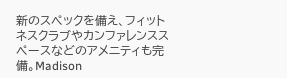新のスペックを備え、フィットネスクラブやカンファレンススペースなどのアメニティも完備。Madison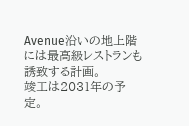Avenue沿いの地上階には最高級レストランも誘致する計画。
竣工は2031年の予定。